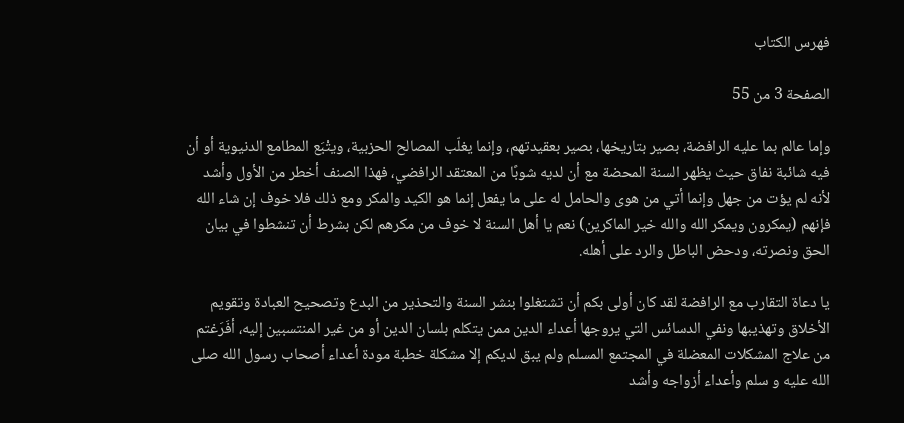فهرس الكتاب

الصفحة 3 من 55

وإما عالم بما عليه الرافضة، بصير بتاريخها، بصير بعقيدتهم، وإنما يغلّب المصالح الحزبية، ويتْبَع المطامع الدنيوية أو أن فيه شائبة نفاق حيث يظهر السنة المحضة مع أن لديه شوبًا من المعتقد الرافضي، فهذا الصنف أخطر من الأول وأشد لأنه لم يؤت من جهل وإنما أتي من هوى والحامل له على ما يفعل إنما هو الكيد والمكر ومع ذلك فلا خوف إن شاء الله فإنهم (يمكرون ويمكر الله والله خير الماكرين) نعم يا أهل السنة لا خوف من مكرهم لكن بشرط أن تنشطوا في بيان الحق ونصرته، ودحض الباطل والرد على أهله.

يا دعاة التقارب مع الرافضة لقد كان أولى بكم أن تشتغلوا بنشر السنة والتحذير من البدع وتصحيح العبادة وتقويم الأخلاق وتهذيبها ونفي الدسائس التي يروجها أعداء الدين ممن يتكلم بلسان الدين أو من غير المنتسبين إليه، أفَرَغتم من علاج المشكلات المعضلة في المجتمع المسلم ولم يبق لديكم إلا مشكلة خطبة مودة أعداء أصحاب رسول الله صلى الله عليه و سلم وأعداء أزواجه وأشد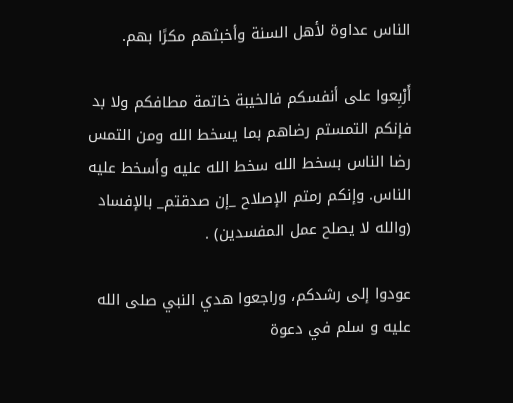الناس عداوة لأهل السنة وأخبثهم مكرًا بهم.

أَرْبِعوا على أنفسكم فالخيبة خاتمة مطافكم ولا بد فإنكم التمستم رضاهم بما يسخط الله ومن التمس رضا الناس بسخط الله سخط الله عليه وأسخط عليه الناس. وإنكم رمتم الإصلاح _إن صدقتم_ بالإفساد (والله لا يصلح عمل المفسدين) .

عودوا إلى رشدكم، وراجعوا هدي النبي صلى الله عليه و سلم في دعوة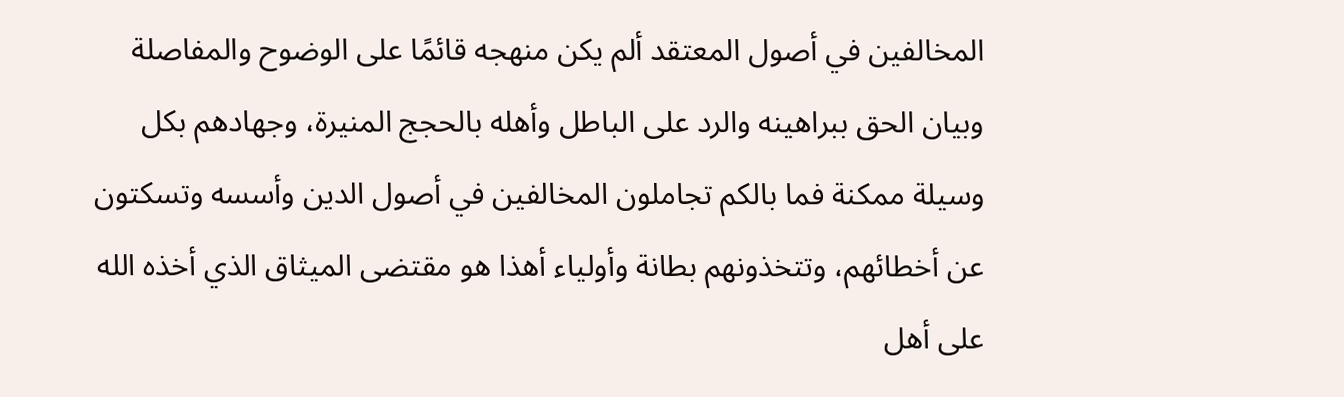المخالفين في أصول المعتقد ألم يكن منهجه قائمًا على الوضوح والمفاصلة وبيان الحق ببراهينه والرد على الباطل وأهله بالحجج المنيرة، وجهادهم بكل وسيلة ممكنة فما بالكم تجاملون المخالفين في أصول الدين وأسسه وتسكتون عن أخطائهم، وتتخذونهم بطانة وأولياء أهذا هو مقتضى الميثاق الذي أخذه الله على أهل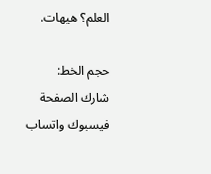العلم؟ هيهات.

حجم الخط:
شارك الصفحة
فيسبوك واتساب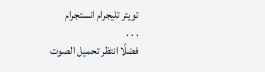تويتر تليجرام انستجرام
. . .
فضلًا انتظر تحميل الصوت